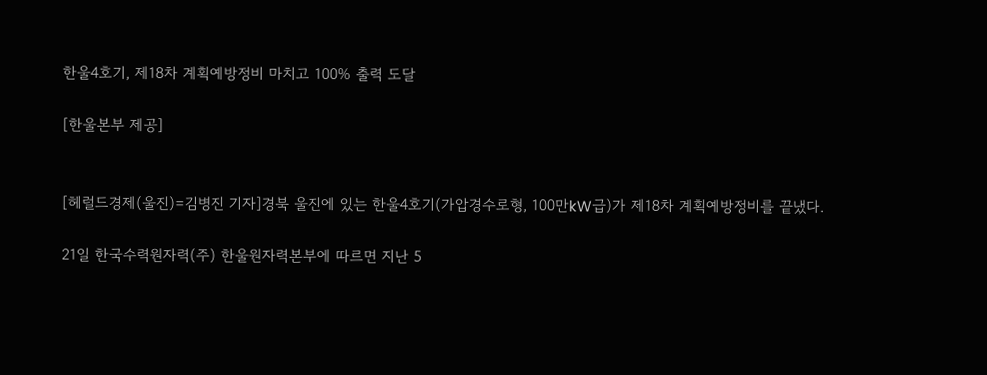한울4호기, 제18차 계획예방정비 마치고 100% 출력 도달

[한울본부 제공]


[헤럴드경제(울진)=김병진 기자]경북 울진에 있는 한울4호기(가압경수로형, 100만kW급)가 제18차 계획예방정비를 끝냈다.

21일 한국수력원자력(주) 한울원자력본부에 따르면 지난 5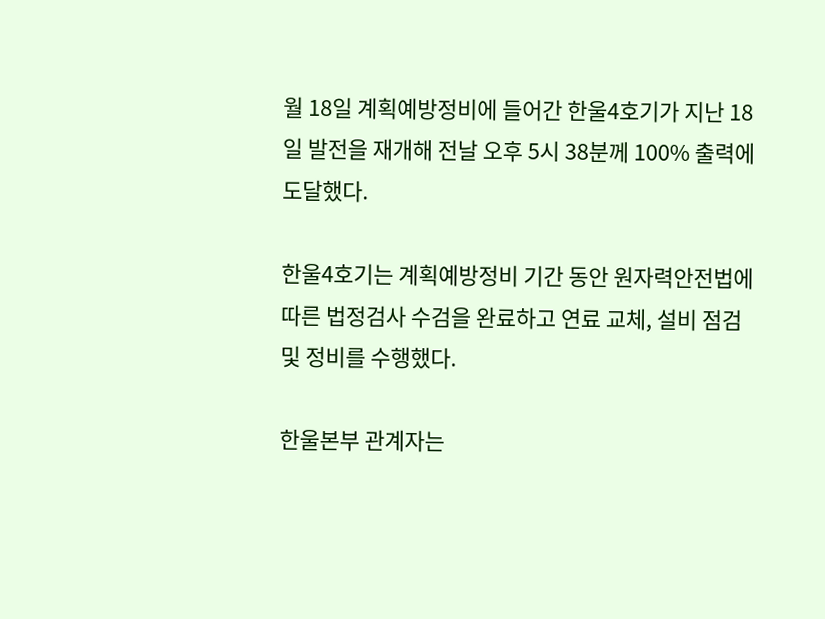월 18일 계획예방정비에 들어간 한울4호기가 지난 18일 발전을 재개해 전날 오후 5시 38분께 100% 출력에 도달했다.

한울4호기는 계획예방정비 기간 동안 원자력안전법에 따른 법정검사 수검을 완료하고 연료 교체, 설비 점검 및 정비를 수행했다.

한울본부 관계자는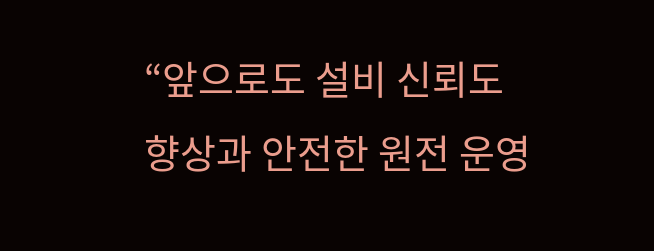“앞으로도 설비 신뢰도 향상과 안전한 원전 운영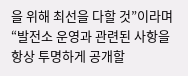을 위해 최선을 다할 것”이라며 “발전소 운영과 관련된 사항을 항상 투명하게 공개할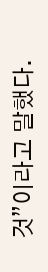것”이라고 말했다.